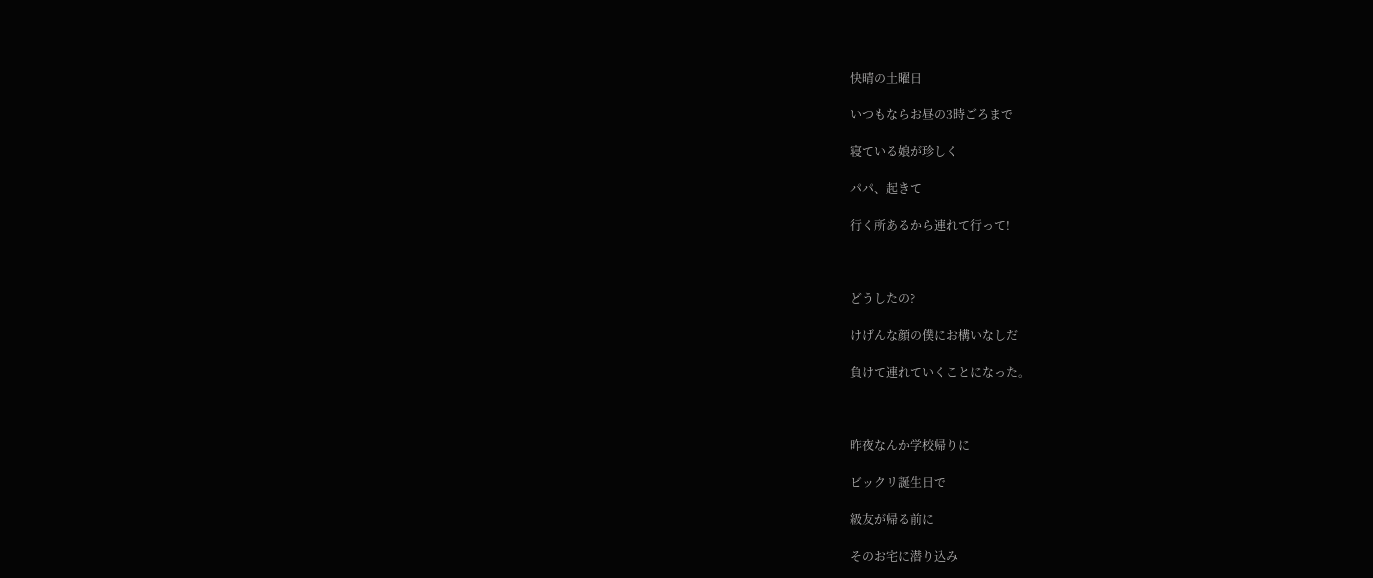快晴の土曜日

いつもならお昼の3時ごろまで

寝ている娘が珍しく

パパ、起きて

行く所あるから連れて行って!



どうしたの?

けげんな顔の僕にお構いなしだ

負けて連れていくことになった。



昨夜なんか学校帰りに

ビックリ誕生日で

級友が帰る前に

そのお宅に潜り込み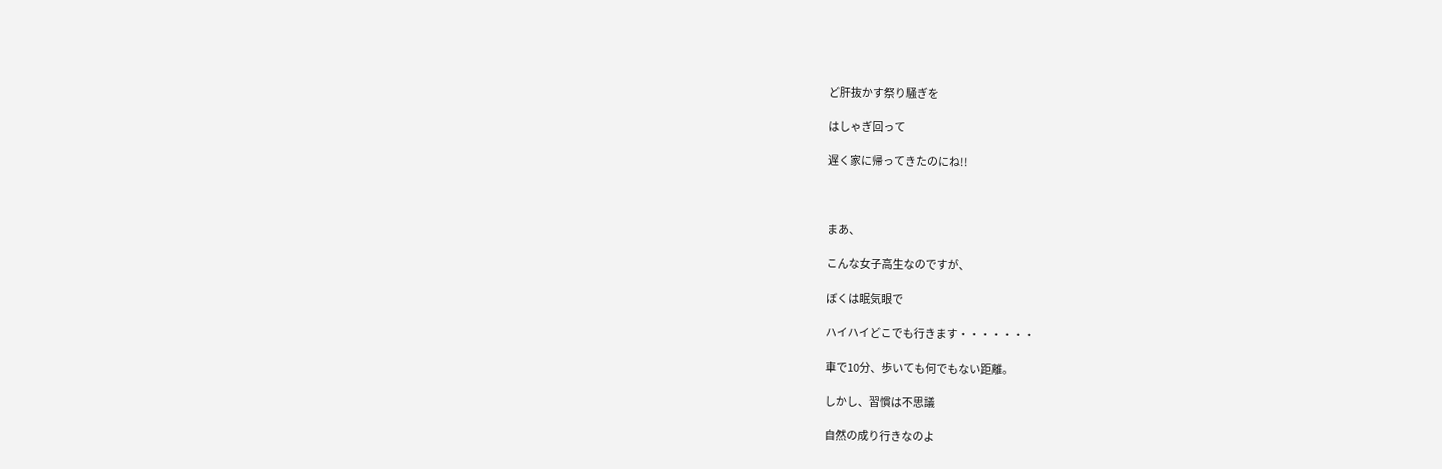ど肝抜かす祭り騒ぎを

はしゃぎ回って

遅く家に帰ってきたのにね!!



まあ、

こんな女子高生なのですが、

ぼくは眠気眼で

ハイハイどこでも行きます・・・・・・・

車で10分、歩いても何でもない距離。

しかし、習慣は不思議

自然の成り行きなのよ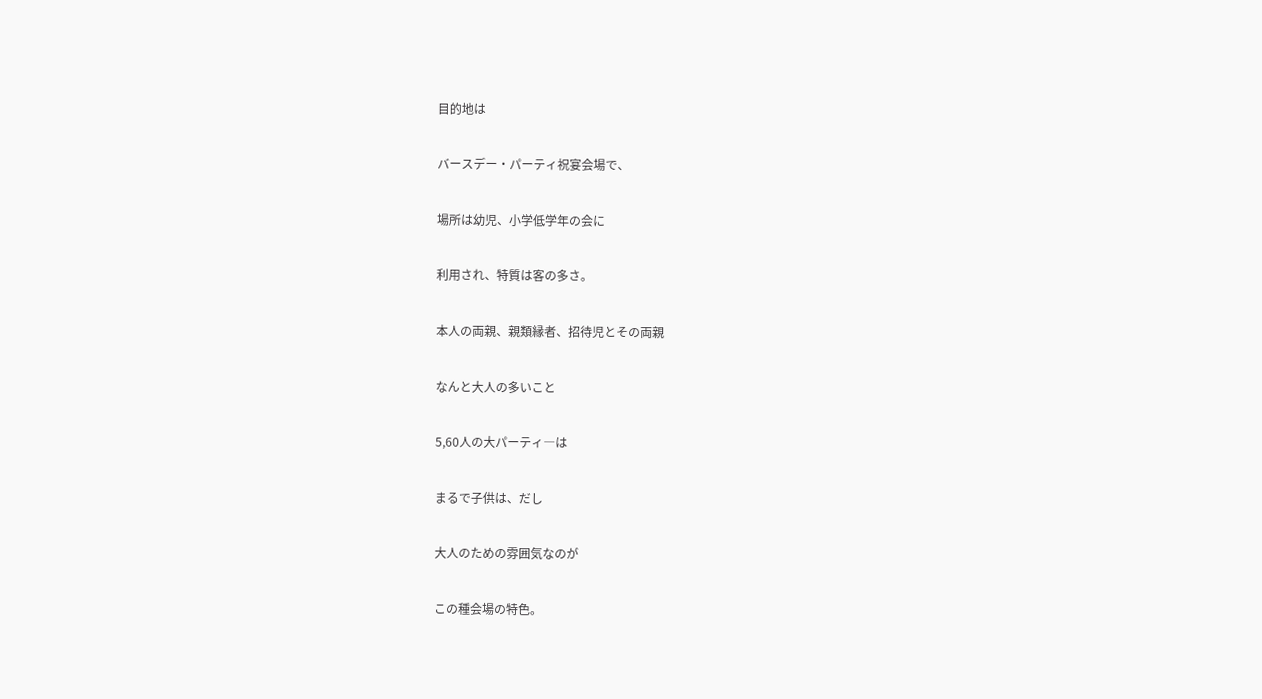目的地は

バースデー・パーティ祝宴会場で、

場所は幼児、小学低学年の会に

利用され、特質は客の多さ。

本人の両親、親類縁者、招待児とその両親

なんと大人の多いこと

5,60人の大パーティ―は

まるで子供は、だし

大人のための雰囲気なのが

この種会場の特色。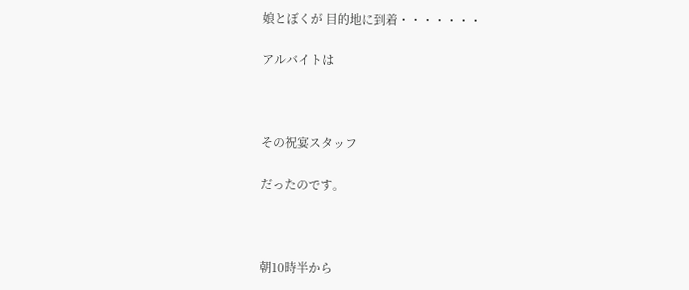娘とぼくが 目的地に到着・・・・・・・

アルバイトは



その祝宴スタッフ

だったのです。



朝10時半から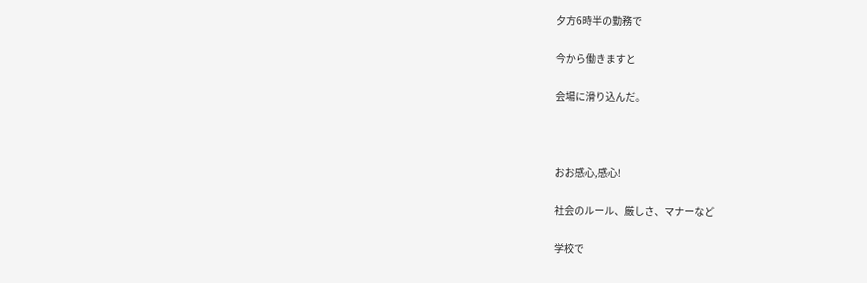夕方6時半の勤務で

今から働きますと

会場に滑り込んだ。



おお感心,感心!

社会のルール、厳しさ、マナーなど

学校で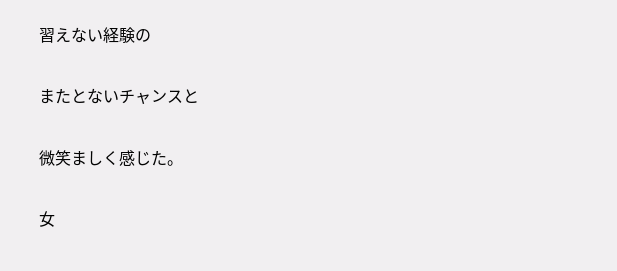習えない経験の

またとないチャンスと

微笑ましく感じた。

女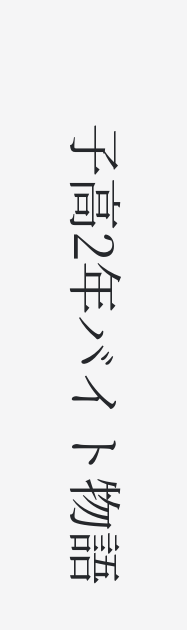子高2年バイト物語